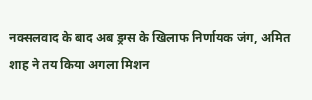नक्सलवाद के बाद अब ड्रग्स के खिलाफ निर्णायक जंग, अमित शाह ने तय किया अगला मिशन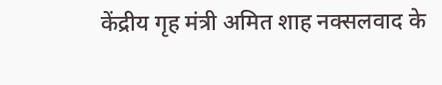केंद्रीय गृह मंत्री अमित शाह नक्सलवाद के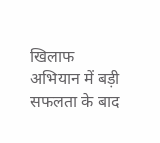खिलाफ अभियान में बड़ी सफलता के बाद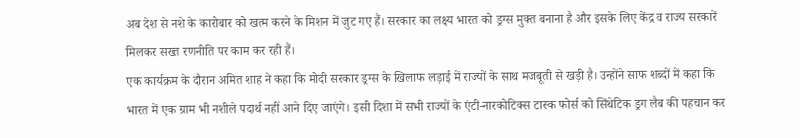अब देश से नशे के कारोबार को खत्म करने के मिशन में जुट गए हैं। सरकार का लक्ष्य भारत को ड्रग्स मुक्त बनाना है और इसके लिए केंद्र व राज्य सरकारें मिलकर सख्त रणनीति पर काम कर रही हैं।
एक कार्यक्रम के दौरान अमित शाह ने कहा कि मोदी सरकार ड्रग्स के खिलाफ लड़ाई में राज्यों के साथ मजबूती से खड़ी है। उन्होंने साफ शब्दों में कहा कि भारत में एक ग्राम भी नशीले पदार्थ नहीं आने दिए जाएंगे। इसी दिशा में सभी राज्यों के एंटी-नारकोटिक्स टास्क फोर्स को सिंथेटिक ड्रग लैब की पहचान कर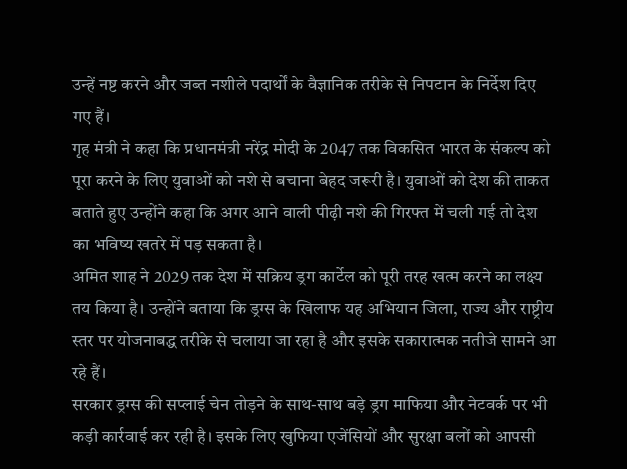उन्हें नष्ट करने और जब्त नशीले पदार्थों के वैज्ञानिक तरीके से निपटान के निर्देश दिए गए हैं।
गृह मंत्री ने कहा कि प्रधानमंत्री नरेंद्र मोदी के 2047 तक विकसित भारत के संकल्प को पूरा करने के लिए युवाओं को नशे से बचाना बेहद जरूरी है। युवाओं को देश की ताकत बताते हुए उन्होंने कहा कि अगर आने वाली पीढ़ी नशे की गिरफ्त में चली गई तो देश का भविष्य खतरे में पड़ सकता है।
अमित शाह ने 2029 तक देश में सक्रिय ड्रग कार्टेल को पूरी तरह खत्म करने का लक्ष्य तय किया है। उन्होंने बताया कि ड्रग्स के खिलाफ यह अभियान जिला, राज्य और राष्ट्रीय स्तर पर योजनाबद्ध तरीके से चलाया जा रहा है और इसके सकारात्मक नतीजे सामने आ रहे हैं।
सरकार ड्रग्स की सप्लाई चेन तोड़ने के साथ-साथ बड़े ड्रग माफिया और नेटवर्क पर भी कड़ी कार्रवाई कर रही है। इसके लिए खुफिया एजेंसियों और सुरक्षा बलों को आपसी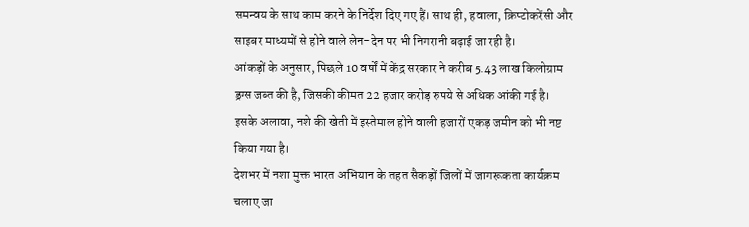समन्वय के साथ काम करने के निर्देश दिए गए हैं। साथ ही, हवाला, क्रिप्टोकरेंसी और साइबर माध्यमों से होने वाले लेन-देन पर भी निगरानी बढ़ाई जा रही है।
आंकड़ों के अनुसार, पिछले 10 वर्षों में केंद्र सरकार ने करीब 5.43 लाख किलोग्राम ड्रग्स जब्त की है, जिसकी कीमत 22 हजार करोड़ रुपये से अधिक आंकी गई है। इसके अलावा, नशे की खेती में इस्तेमाल होने वाली हजारों एकड़ जमीन को भी नष्ट किया गया है।
देशभर में नशा मुक्त भारत अभियान के तहत सैकड़ों जिलों में जागरूकता कार्यक्रम चलाए जा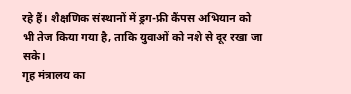रहे हैं। शैक्षणिक संस्थानों में ड्रग-फ्री कैंपस अभियान को भी तेज किया गया है, ताकि युवाओं को नशे से दूर रखा जा सके।
गृह मंत्रालय का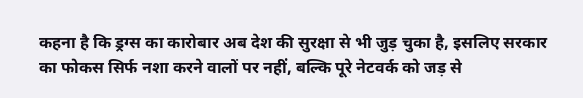कहना है कि ड्रग्स का कारोबार अब देश की सुरक्षा से भी जुड़ चुका है, इसलिए सरकार का फोकस सिर्फ नशा करने वालों पर नहीं, बल्कि पूरे नेटवर्क को जड़ से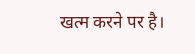खत्म करने पर है।